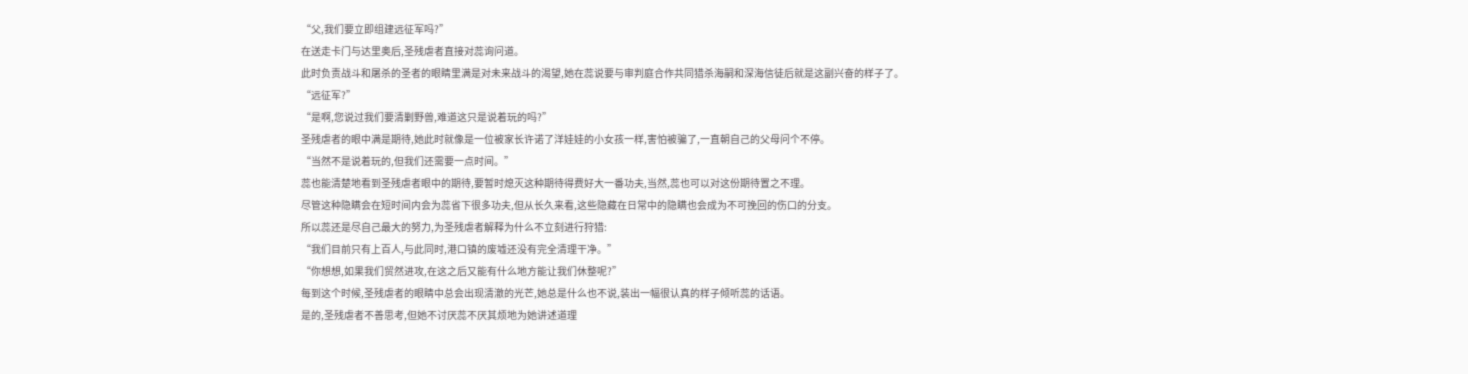“父,我们要立即组建远征军吗?”
在送走卡门与达里奥后,圣残虐者直接对蕊询问道。
此时负责战斗和屠杀的圣者的眼睛里满是对未来战斗的渴望,她在蕊说要与审判庭合作共同猎杀海嗣和深海信徒后就是这副兴奋的样子了。
“远征军?”
“是啊,您说过我们要清剿野兽,难道这只是说着玩的吗?”
圣残虐者的眼中满是期待,她此时就像是一位被家长许诺了洋娃娃的小女孩一样,害怕被骗了,一直朝自己的父母问个不停。
“当然不是说着玩的,但我们还需要一点时间。”
蕊也能清楚地看到圣残虐者眼中的期待,要暂时熄灭这种期待得费好大一番功夫,当然,蕊也可以对这份期待置之不理。
尽管这种隐瞒会在短时间内会为蕊省下很多功夫,但从长久来看,这些隐藏在日常中的隐瞒也会成为不可挽回的伤口的分支。
所以蕊还是尽自己最大的努力,为圣残虐者解释为什么不立刻进行狩猎:
“我们目前只有上百人,与此同时,港口镇的废墟还没有完全清理干净。”
“你想想,如果我们贸然进攻,在这之后又能有什么地方能让我们休整呢?”
每到这个时候,圣残虐者的眼睛中总会出现清澈的光芒,她总是什么也不说,装出一幅很认真的样子倾听蕊的话语。
是的,圣残虐者不善思考,但她不讨厌蕊不厌其烦地为她讲述道理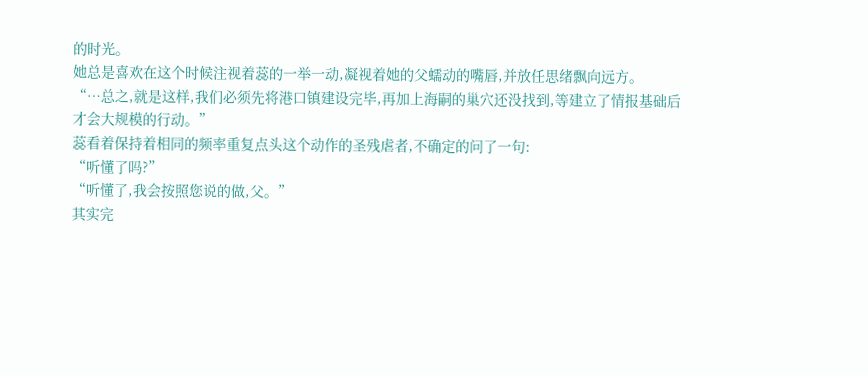的时光。
她总是喜欢在这个时候注视着蕊的一举一动,凝视着她的父蠕动的嘴唇,并放任思绪飘向远方。
“…总之,就是这样,我们必须先将港口镇建设完毕,再加上海嗣的巢穴还没找到,等建立了情报基础后才会大规模的行动。”
蕊看着保持着相同的频率重复点头这个动作的圣残虐者,不确定的问了一句:
“听懂了吗?”
“听懂了,我会按照您说的做,父。”
其实完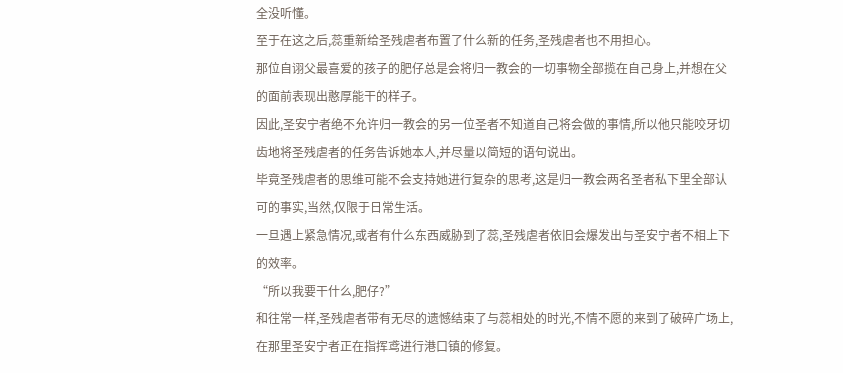全没听懂。
至于在这之后,蕊重新给圣残虐者布置了什么新的任务,圣残虐者也不用担心。
那位自诩父最喜爱的孩子的肥仔总是会将归一教会的一切事物全部揽在自己身上,并想在父的面前表现出憨厚能干的样子。
因此,圣安宁者绝不允许归一教会的另一位圣者不知道自己将会做的事情,所以他只能咬牙切齿地将圣残虐者的任务告诉她本人,并尽量以简短的语句说出。
毕竟圣残虐者的思维可能不会支持她进行复杂的思考,这是归一教会两名圣者私下里全部认可的事实,当然,仅限于日常生活。
一旦遇上紧急情况,或者有什么东西威胁到了蕊,圣残虐者依旧会爆发出与圣安宁者不相上下的效率。
“所以我要干什么,肥仔?”
和往常一样,圣残虐者带有无尽的遗憾结束了与蕊相处的时光,不情不愿的来到了破碎广场上,在那里圣安宁者正在指挥鸢进行港口镇的修复。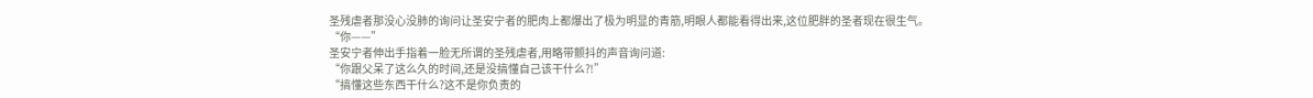圣残虐者那没心没肺的询问让圣安宁者的肥肉上都爆出了极为明显的青筋,明眼人都能看得出来,这位肥胖的圣者现在很生气。
“你——”
圣安宁者伸出手指着一脸无所谓的圣残虐者,用略带颤抖的声音询问道:
“你跟父呆了这么久的时间,还是没搞懂自己该干什么?!”
“搞懂这些东西干什么?这不是你负责的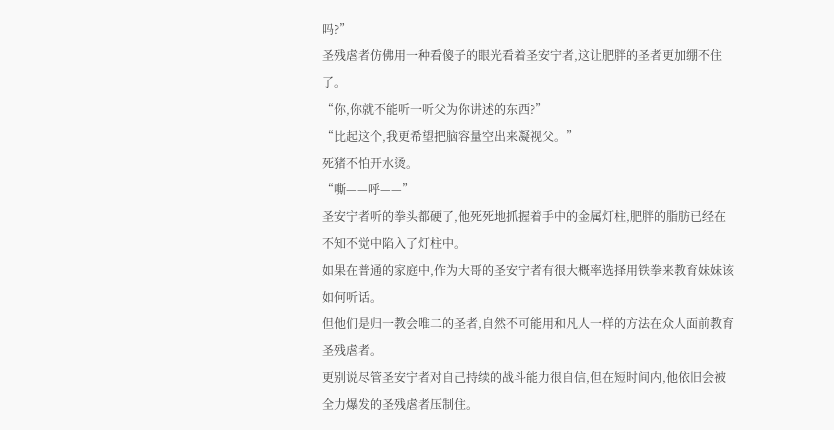吗?”
圣残虐者仿佛用一种看傻子的眼光看着圣安宁者,这让肥胖的圣者更加绷不住了。
“你,你就不能听一听父为你讲述的东西?”
“比起这个,我更希望把脑容量空出来凝视父。”
死猪不怕开水烫。
“嘶——呼——”
圣安宁者听的拳头都硬了,他死死地抓握着手中的金属灯柱,肥胖的脂肪已经在不知不觉中陷入了灯柱中。
如果在普通的家庭中,作为大哥的圣安宁者有很大概率选择用铁拳来教育妹妹该如何听话。
但他们是归一教会唯二的圣者,自然不可能用和凡人一样的方法在众人面前教育圣残虐者。
更别说尽管圣安宁者对自己持续的战斗能力很自信,但在短时间内,他依旧会被全力爆发的圣残虐者压制住。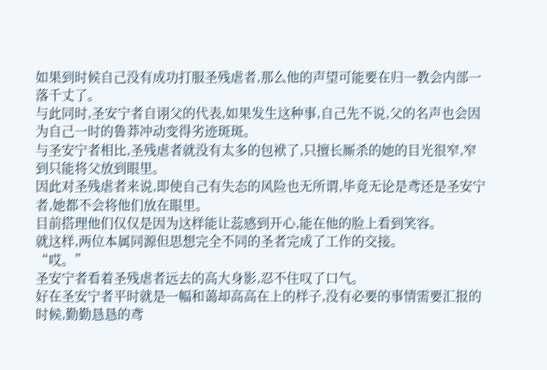如果到时候自己没有成功打服圣残虐者,那么他的声望可能要在归一教会内部一落千丈了。
与此同时,圣安宁者自诩父的代表,如果发生这种事,自己先不说,父的名声也会因为自己一时的鲁莽冲动变得劣迹斑斑。
与圣安宁者相比,圣残虐者就没有太多的包袱了,只擅长厮杀的她的目光很窄,窄到只能将父放到眼里。
因此对圣残虐者来说,即使自己有失态的风险也无所谓,毕竟无论是鸢还是圣安宁者,她都不会将他们放在眼里。
目前搭理他们仅仅是因为这样能让蕊感到开心,能在他的脸上看到笑容。
就这样,两位本属同源但思想完全不同的圣者完成了工作的交接。
“哎。”
圣安宁者看着圣残虐者远去的高大身影,忍不住叹了口气。
好在圣安宁者平时就是一幅和蔼却高高在上的样子,没有必要的事情需要汇报的时候,勤勤恳恳的鸢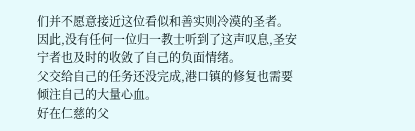们并不愿意接近这位看似和善实则冷漠的圣者。
因此,没有任何一位归一教士听到了这声叹息,圣安宁者也及时的收敛了自己的负面情绪。
父交给自己的任务还没完成,港口镇的修复也需要倾注自己的大量心血。
好在仁慈的父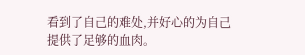看到了自己的难处,并好心的为自己提供了足够的血肉。